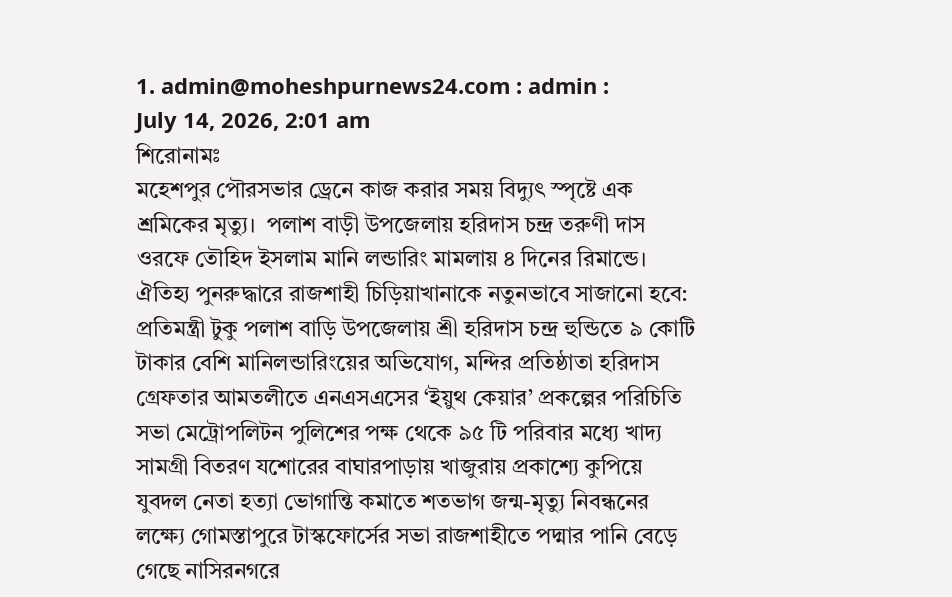1. admin@moheshpurnews24.com : admin :
July 14, 2026, 2:01 am
শিরোনামঃ
মহেশপুর পৌরসভার ড্রেনে কাজ করার সময় বিদ্যুৎ স্পৃষ্টে এক শ্রমিকের মৃত্যু।  পলাশ বাড়ী উপজেলায় হরিদাস চন্দ্র তরুণী দাস ওরফে তৌহিদ ইসলাম মানি লন্ডারিং মামলায় ৪ দিনের রিমান্ডে। ঐতিহ্য পুনরুদ্ধারে রাজশাহী চিড়িয়াখানাকে নতুনভাবে সাজানো হবে: প্রতিমন্ত্রী টুকু পলাশ বাড়ি উপজেলায় শ্রী হরিদাস চন্দ্র হুন্ডিতে ৯ কোটি টাকার বেশি মানিলন্ডারিংয়ের অভিযোগ, মন্দির প্রতিষ্ঠাতা হরিদাস গ্রেফতার আমতলীতে এনএসএসের ‘ইয়ুথ কেয়ার’ প্রকল্পের পরিচিতি সভা মেট্রোপলিটন পুলিশের পক্ষ থেকে ৯৫ টি পরিবার মধ্যে খাদ্য সামগ্রী বিতরণ যশোরের বাঘারপাড়ায় খাজুরায় প্রকাশ্যে কুপিয়ে যুবদল নেতা হত্যা ভোগান্তি কমাতে শতভাগ জন্ম-মৃত্যু নিবন্ধনের লক্ষ্যে গোমস্তাপুরে টাস্কফোর্সের সভা রাজশাহীতে পদ্মার পানি বেড়ে গেছে নাসিরনগরে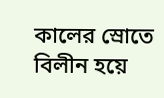কালের স্রোতে বিলীন হয়ে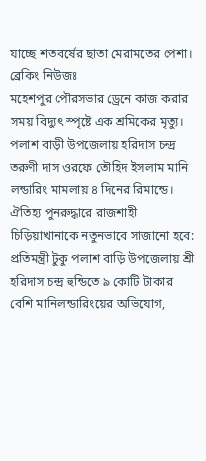যাচ্ছে শতবর্ষের ছাতা মেরামতের পেশা।
ব্রেকিং নিউজঃ
মহেশপুর পৌরসভার ড্রেনে কাজ করার সময় বিদ্যুৎ স্পৃষ্টে এক শ্রমিকের মৃত্যু।  পলাশ বাড়ী উপজেলায় হরিদাস চন্দ্র তরুণী দাস ওরফে তৌহিদ ইসলাম মানি লন্ডারিং মামলায় ৪ দিনের রিমান্ডে। ঐতিহ্য পুনরুদ্ধারে রাজশাহী চিড়িয়াখানাকে নতুনভাবে সাজানো হবে: প্রতিমন্ত্রী টুকু পলাশ বাড়ি উপজেলায় শ্রী হরিদাস চন্দ্র হুন্ডিতে ৯ কোটি টাকার বেশি মানিলন্ডারিংয়ের অভিযোগ,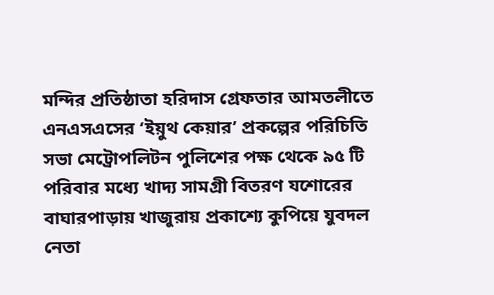মন্দির প্রতিষ্ঠাতা হরিদাস গ্রেফতার আমতলীতে এনএসএসের ‘ইয়ুথ কেয়ার’ প্রকল্পের পরিচিতি সভা মেট্রোপলিটন পুলিশের পক্ষ থেকে ৯৫ টি পরিবার মধ্যে খাদ্য সামগ্রী বিতরণ যশোরের বাঘারপাড়ায় খাজুরায় প্রকাশ্যে কুপিয়ে যুবদল নেতা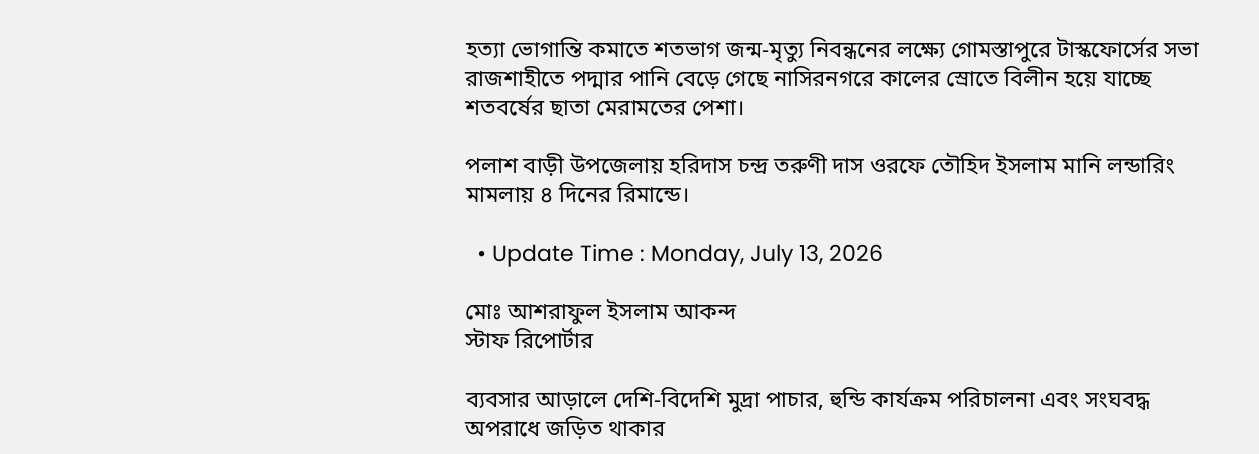হত্যা ভোগান্তি কমাতে শতভাগ জন্ম-মৃত্যু নিবন্ধনের লক্ষ্যে গোমস্তাপুরে টাস্কফোর্সের সভা রাজশাহীতে পদ্মার পানি বেড়ে গেছে নাসিরনগরে কালের স্রোতে বিলীন হয়ে যাচ্ছে শতবর্ষের ছাতা মেরামতের পেশা।

পলাশ বাড়ী উপজেলায় হরিদাস চন্দ্র তরুণী দাস ওরফে তৌহিদ ইসলাম মানি লন্ডারিং মামলায় ৪ দিনের রিমান্ডে।

  • Update Time : Monday, July 13, 2026

মোঃ আশরাফুল ইসলাম আকন্দ
স্টাফ রিপোর্টার

ব্যবসার আড়ালে দেশি-বিদেশি মুদ্রা পাচার, হুন্ডি কার্যক্রম পরিচালনা এবং সংঘবদ্ধ অপরাধে জড়িত থাকার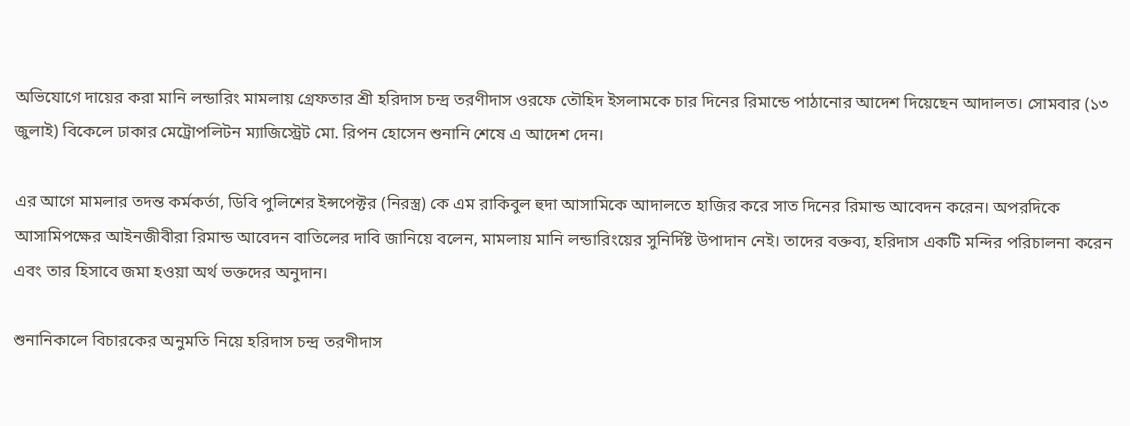অভিযোগে দায়ের করা মানি লন্ডারিং মামলায় গ্রেফতার শ্রী হরিদাস চন্দ্র তরণীদাস ওরফে তৌহিদ ইসলামকে চার দিনের রিমান্ডে পাঠানোর আদেশ দিয়েছেন আদালত। সোমবার (১৩ জুলাই) বিকেলে ঢাকার মেট্রোপলিটন ম্যাজিস্ট্রেট মো. রিপন হোসেন শুনানি শেষে এ আদেশ দেন।

এর আগে মামলার তদন্ত কর্মকর্তা, ডিবি পুলিশের ইন্সপেক্টর (নিরস্ত্র) কে এম রাকিবুল হুদা আসামিকে আদালতে হাজির করে সাত দিনের রিমান্ড আবেদন করেন। অপরদিকে আসামিপক্ষের আইনজীবীরা রিমান্ড আবেদন বাতিলের দাবি জানিয়ে বলেন, মামলায় মানি লন্ডারিংয়ের সুনির্দিষ্ট উপাদান নেই। তাদের বক্তব্য, হরিদাস একটি মন্দির পরিচালনা করেন এবং তার হিসাবে জমা হওয়া অর্থ ভক্তদের অনুদান।

শুনানিকালে বিচারকের অনুমতি নিয়ে হরিদাস চন্দ্র তরণীদাস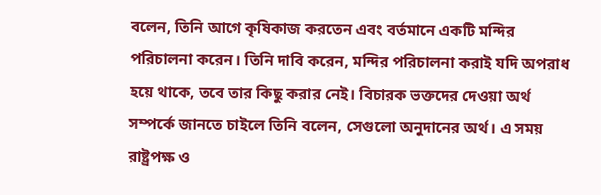বলেন, তিনি আগে কৃষিকাজ করতেন এবং বর্তমানে একটি মন্দির পরিচালনা করেন। তিনি দাবি করেন, মন্দির পরিচালনা করাই যদি অপরাধ হয়ে থাকে, তবে তার কিছু করার নেই। বিচারক ভক্তদের দেওয়া অর্থ সম্পর্কে জানতে চাইলে তিনি বলেন, সেগুলো অনুদানের অর্থ। এ সময় রাষ্ট্রপক্ষ ও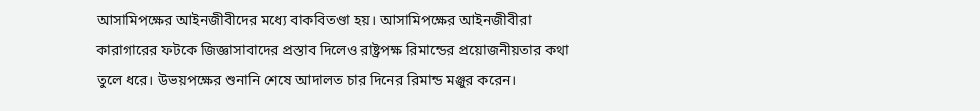আসামিপক্ষের আইনজীবীদের মধ্যে বাকবিতণ্ডা হয়। আসামিপক্ষের আইনজীবীরা কারাগারের ফটকে জিজ্ঞাসাবাদের প্রস্তাব দিলেও রাষ্ট্রপক্ষ রিমান্ডের প্রয়োজনীয়তার কথা তুলে ধরে। উভয়পক্ষের শুনানি শেষে আদালত চার দিনের রিমান্ড মঞ্জুর করেন।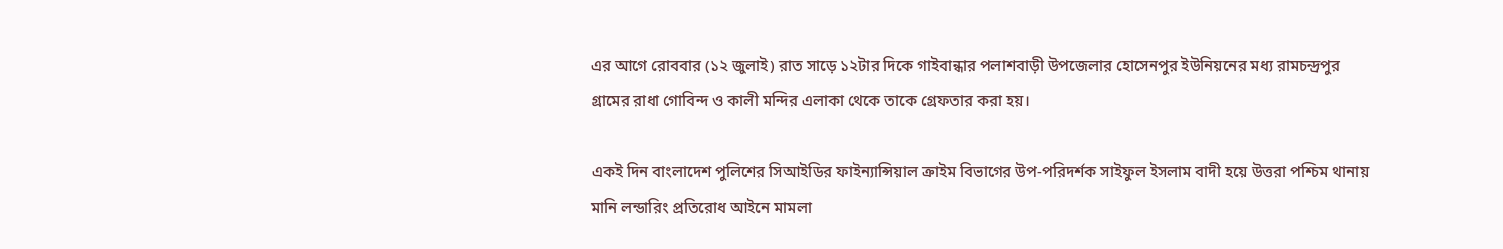এর আগে রোববার (১২ জুলাই) রাত সাড়ে ১২টার দিকে গাইবান্ধার পলাশবাড়ী উপজেলার হোসেনপুর ইউনিয়নের মধ্য রামচন্দ্রপুর গ্রামের রাধা গোবিন্দ ও কালী মন্দির এলাকা থেকে তাকে গ্রেফতার করা হয়।

একই দিন বাংলাদেশ পুলিশের সিআইডির ফাইন্যান্সিয়াল ক্রাইম বিভাগের উপ-পরিদর্শক সাইফুল ইসলাম বাদী হয়ে উত্তরা পশ্চিম থানায় মানি লন্ডারিং প্রতিরোধ আইনে মামলা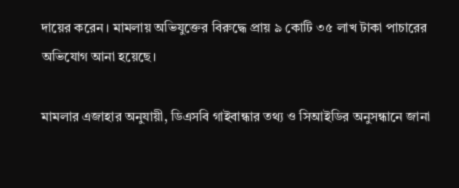দায়ের করেন। মামলায় অভিযুক্তের বিরুদ্ধে প্রায় ৯ কোটি ৩৫ লাখ টাকা পাচারের অভিযোগ আনা হয়েছে।

মামলার এজাহার অনুযায়ী, ডিএসবি গাইবান্ধার তথ্য ও সিআইডির অনুসন্ধানে জানা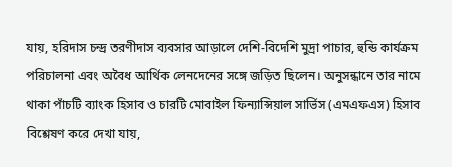যায়, হরিদাস চন্দ্র তরণীদাস ব্যবসার আড়ালে দেশি-বিদেশি মুদ্রা পাচার, হুন্ডি কার্যক্রম পরিচালনা এবং অবৈধ আর্থিক লেনদেনের সঙ্গে জড়িত ছিলেন। অনুসন্ধানে তার নামে থাকা পাঁচটি ব্যাংক হিসাব ও চারটি মোবাইল ফিন্যান্সিয়াল সার্ভিস (এমএফএস) হিসাব বিশ্লেষণ করে দেখা যায়,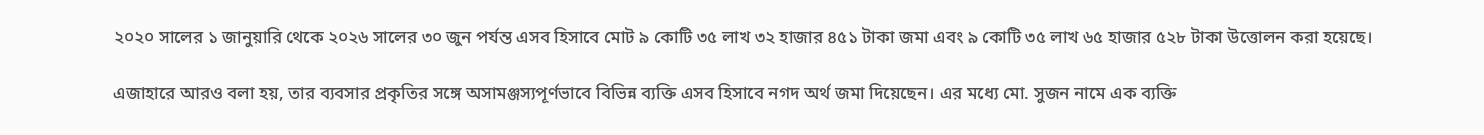২০২০ সালের ১ জানুয়ারি থেকে ২০২৬ সালের ৩০ জুন পর্যন্ত এসব হিসাবে মোট ৯ কোটি ৩৫ লাখ ৩২ হাজার ৪৫১ টাকা জমা এবং ৯ কোটি ৩৫ লাখ ৬৫ হাজার ৫২৮ টাকা উত্তোলন করা হয়েছে।

এজাহারে আরও বলা হয়, তার ব্যবসার প্রকৃতির সঙ্গে অসামঞ্জস্যপূর্ণভাবে বিভিন্ন ব্যক্তি এসব হিসাবে নগদ অর্থ জমা দিয়েছেন। এর মধ্যে মো. সুজন নামে এক ব্যক্তি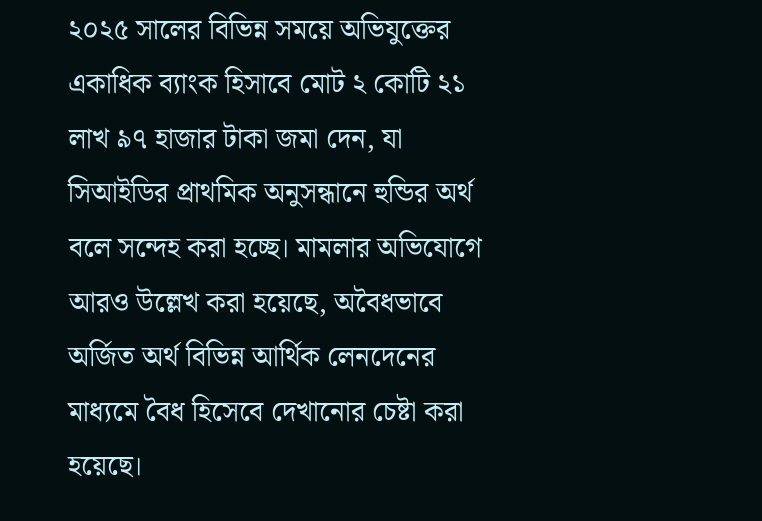২০২৫ সালের বিভিন্ন সময়ে অভিযুক্তের একাধিক ব্যাংক হিসাবে মোট ২ কোটি ২১ লাখ ৯৭ হাজার টাকা জমা দেন, যা সিআইডির প্রাথমিক অনুসন্ধানে হুন্ডির অর্থ বলে সন্দেহ করা হচ্ছে। মামলার অভিযোগে আরও উল্লেখ করা হয়েছে, অবৈধভাবে অর্জিত অর্থ বিভিন্ন আর্থিক লেনদেনের মাধ্যমে বৈধ হিসেবে দেখানোর চেষ্টা করা হয়েছে।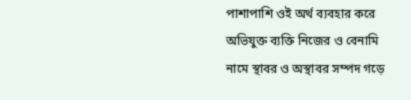পাশাপাশি ওই অর্থ ব্যবহার করে অভিযুক্ত ব্যক্তি নিজের ও বেনামি নামে স্থাবর ও অস্থাবর সম্পদ গড়ে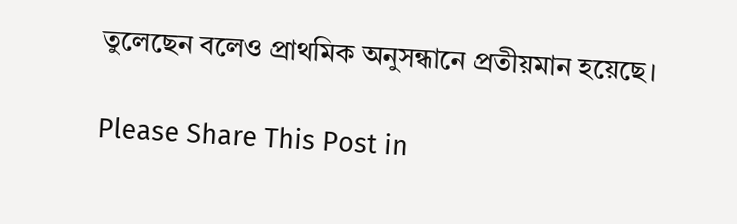তুলেছেন বলেও প্রাথমিক অনুসন্ধানে প্রতীয়মান হয়েছে।

Please Share This Post in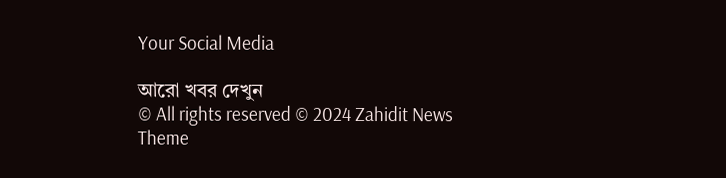Your Social Media

আরো খবর দেখুন
© All rights reserved © 2024 Zahidit News
Theme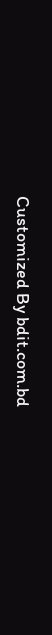Customized By bdit.com.bd